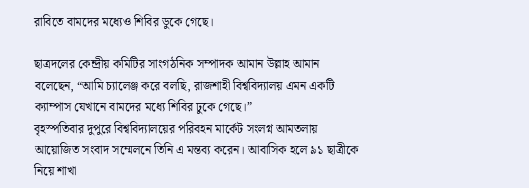রাবিতে বামদের মধ্যেও শিবির ডুকে গেছে।

ছাত্রদলের কেন্দ্রীয় কমিটির সাংগঠনিক সম্পাদক আমান উল্লাহ আমান বলেছেন, “আমি চ্যালেঞ্জ করে বলছি, রাজশাহী বিশ্ববিদ্যালয় এমন একটি ক্যাম্পাস যেখানে বামদের মধ্যে শিবির ঢুকে গেছে।”
বৃহস্পতিবার দুপুরে বিশ্ববিদ্যালয়ের পরিবহন মার্কেট সংলগ্ন আমতলায় আয়োজিত সংবাদ সম্মেলনে তিনি এ মন্তব্য করেন। আবাসিক হলে ৯১ ছাত্রীকে নিয়ে শাখা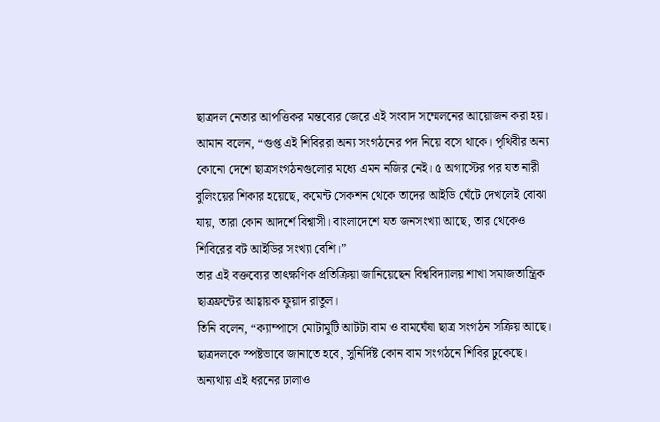ছাত্রদল নেতার আপত্তিকর মন্তব্যের জেরে এই সংবাদ সম্মেলনের আয়োজন করা হয়।
আমান বলেন, “গুপ্ত এই শিবিররা অন্য সংগঠনের পদ নিয়ে বসে থাকে। পৃথিবীর অন্য কোনো দেশে ছাত্রসংগঠনগুলোর মধ্যে এমন নজির নেই। ৫ অগাস্টের পর যত নারী বুলিংয়ের শিকার হয়েছে, কমেন্ট সেকশন থেকে তাদের আইডি ঘেঁটে দেখলেই বোঝা যায়, তারা কোন আদর্শে বিশ্বাসী। বাংলাদেশে যত জনসংখ্যা আছে, তার থেকেও শিবিরের বট আইডির সংখ্যা বেশি।”
তার এই বক্তব্যের তাৎক্ষণিক প্রতিক্রিয়া জানিয়েছেন বিশ্ববিদ্যালয় শাখা সমাজতান্ত্রিক ছাত্রফ্রন্টের আহ্বায়ক ফুয়াদ রাতুল।
তিনি বলেন, “ক্যাম্পাসে মোটামুটি আটটা বাম ও বামঘেঁষা ছাত্র সংগঠন সক্রিয় আছে। ছাত্রদলকে স্পষ্টভাবে জানাতে হবে, সুনির্দিষ্ট কোন বাম সংগঠনে শিবির ঢুকেছে। অন্যথায় এই ধরনের ঢালাও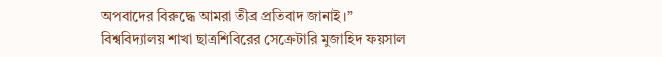অপবাদের বিরুদ্ধে আমরা তীব্র প্রতিবাদ জানাই।”
বিশ্ববিদ্যালয় শাখা ছাত্রশিবিরের সেক্রেটারি মুজাহিদ ফয়সাল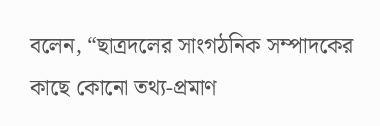বলেন, “ছাত্রদলের সাংগঠনিক সম্পাদকের কাছে কোনো তথ্য-প্রমাণ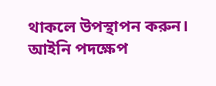থাকলে উপস্থাপন করুন। আইনি পদক্ষেপ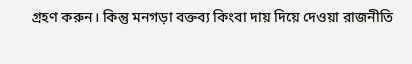গ্রহণ করুন। কিন্তু মনগড়া বক্তব্য কিংবা দায় দিয়ে দেওয়া রাজনীতি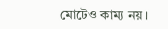মোটেও কাম্য নয়।